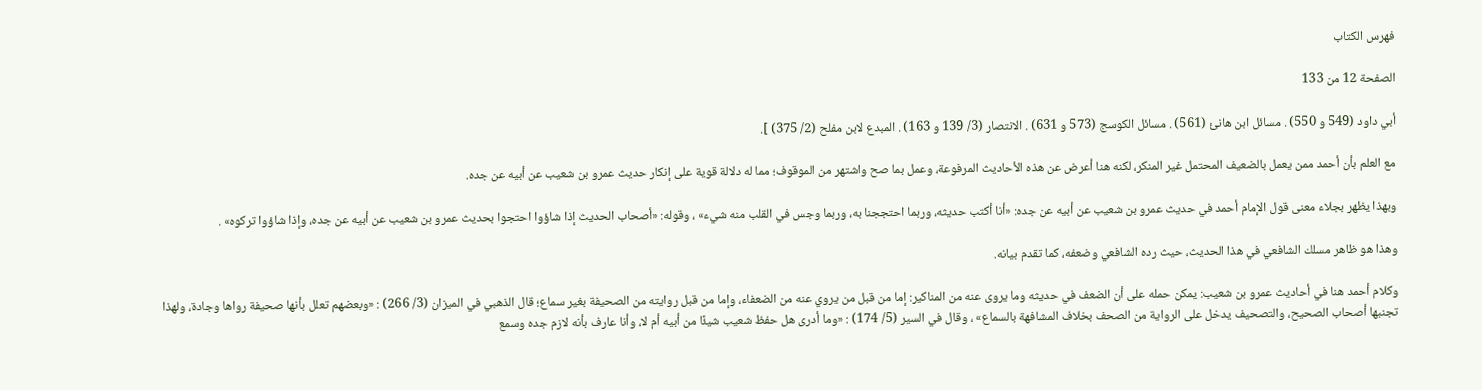فهرس الكتاب

الصفحة 12 من 133

أبي داود (549 و 550) . مسائل ابن هانئ (561) . مسائل الكوسج (573 و 631) . الانتصار (3/ 139 و 163) . المبدع لابن مفلح (2/ 375) ].

مع العلم بأن أحمد ممن يعمل بالضعيف المحتمل غير المنكر، لكنه هنا أعرض عن هذه الأحاديث المرفوعة، وعمل بما صح واشتهر من الموقوف؛ مما له دلالة قوية على إنكار حديث عمرو بن شعيب عن أبيه عن جده.

وبهذا يظهر بجلاء معنى قول الإمام أحمد في حديث عمرو بن شعيب عن أبيه عن جده: «أنا أكتب حديثه، وربما احتججنا به، وربما وجس في القلب منه شيء» ، وقوله: «أصحاب الحديث إذا شاؤوا احتجوا بحديث عمرو بن شعيب عن أبيه عن جده، وإذا شاؤوا تركوه» .

وهذا هو ظاهر مسلك الشافعي في هذا الحديث، حيث رده الشافعي وضعفه، كما تقدم بيانه.

وكلام أحمد هنا في أحاديث عمرو بن شعيب: يمكن حمله على أن الضعف في حديثه وما يروى عنه من المناكير: إما من قبل من يروي عنه من الضعفاء، وإما من قبل روايته من الصحيفة بغير سماع؛ قال الذهبي في الميزان (3/ 266) : «وبعضهم تعلل بأنها صحيفة رواها وجادة، ولهذا تجنبها أصحاب الصحيح، والتصحيف يدخل على الرواية من الصحف بخلاف المشافهة بالسماع» ، وقال في السير (5/ 174) : «وما أدرى هل حفظ شعيب شيئًا من أبيه أم لا، وأنا عارف بأنه لازم جده وسمع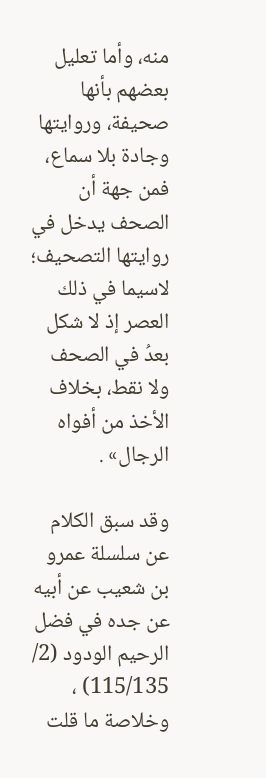منه، وأما تعليل بعضهم بأنها صحيفة، وروايتها وجادة بلا سماع، فمن جهة أن الصحف يدخل في روايتها التصحيف؛ لاسيما في ذلك العصر إذ لا شكل بعدُ في الصحف ولا نقط، بخلاف الأخذ من أفواه الرجال» .

وقد سبق الكلام عن سلسلة عمرو بن شعيب عن أبيه عن جده في فضل الرحيم الودود (2/ 115/135) ، وخلاصة ما قلت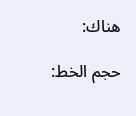هناك:

حجم الخط: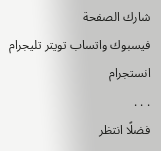شارك الصفحة
فيسبوك واتساب تويتر تليجرام انستجرام
. . .
فضلًا انتظر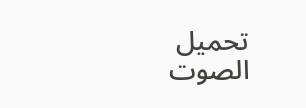تحميل الصوت